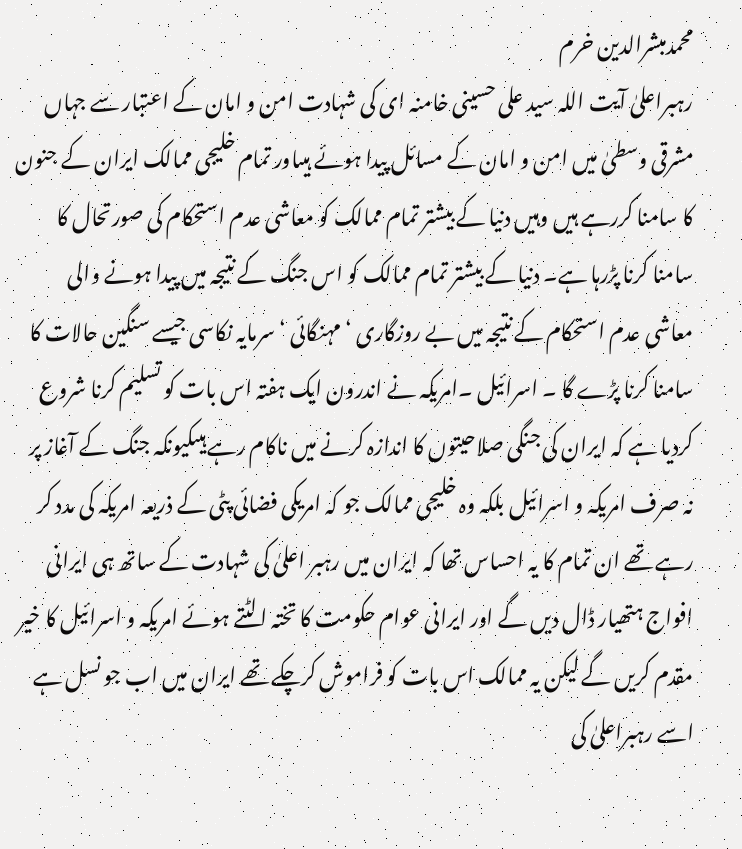محمدمبشرالدین خرم
رہبراعلیٰ آیت اللہ سید علی حسینی خامنہ ای کی شہادت امن و امان کے اعتبار سے جہاں مشرقی وسطیٰ میں امن و امان کے مسائل پیدا ہوئے ہیںاور تمام خلیجی ممالک ایران کے جنون کا سامنا کررہے ہیں وہیں دنیا کے بیشتر تمام ممالک کو معاشی عدم استحکام کی صورتحال کا سامنا کرنا پڑرہا ہے۔ دنیا کے بیشتر تمام ممالک کو اس جنگ کے نتیجہ میں پیدا ہونے والی معاشی عدم استحکام کے نتیجہ میں بے روزگاری ‘ مہنگائی ‘ سرمایہ نکاسی جیسے سنگین حالات کا سامنا کرنا پڑے گا ۔ اسرائیل ۔امریکہ نے اندرون ایک ہفتہ اس بات کو تسلیم کرنا شروع کردیا ہے کہ ایران کی جنگی صلاحیتوں کا اندازہ کرنے میں ناکام رہے ہیںکیونکہ جنگ کے آغاز پر نہ صرف امریکہ و اسرائیل بلکہ وہ خلیجی ممالک جو کہ امریکی فضائی پٹی کے ذریعہ امریکہ کی مدد کر رہے تھے ان تمام کا یہ احساس تھا کہ ایران میں رہبر اعلیٰ کی شہادت کے ساتھ ہی ایرانی افواج ہتھیار ڈال دیں گے اور ایرانی عوام حکومت کا تختہ الٹتے ہوئے امریکہ و اسرائیل کا خیر مقدم کریں گے لیکن یہ ممالک اس بات کو فراموش کرچکے تھے ایران میں اب جو نسل ہے اسے رہبراعلیٰ کی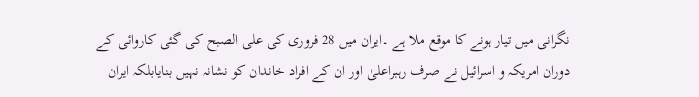نگرانی میں تیار ہونے کا موقع ملا ہے ۔ایران میں 28 فروری کی علی الصبح کی گئی کاروائی کے دوران امریکہ و اسرائیل نے صرف رہبراعلیٰ اور ان کے افراد خاندان کو نشانہ نہیں بنایابلکہ ایران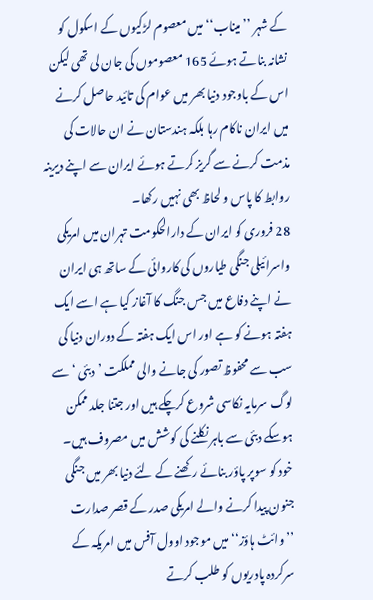کے شہر ’’میناب‘‘ میں معصوم لڑکیوں کے اسکول کو نشانہ بناتے ہوئے 165 معصوموں کی جان لی تھی لیکن اس کے باوجود دنیا بھر میں عوام کی تائید حاصل کرنے میں ایران ناکام رہا بلکہ ہندستان نے ان حالات کی مذمت کرنے سے گریز کرتے ہوئے ایران سے اپنے دیرینہ روابط کا پاس و لحاظ بھی نہیں رکھا۔
28 فروری کو ایران کے دارالحکومت تہران میں امریکی واسرائیلی جنگی طیاروں کی کاروائی کے ساتھ ہی ایران نے اپنے دفاع میں جس جنگ کا آغاز کیا ہے اسے ایک ہفتہ ہونے کو ہے اور اس ایک ہفتہ کے دوران دنیا کی سب سے محفوظ تصور کی جانے والی مملکت ’دبئی ‘ سے لوگ سرمایہ نکاسی شروع کرچکے ہیں اور جتنا جلد ممکن ہوسکے دبئی سے باہر نکلنے کی کوشش میں مصروف ہیں۔ خود کو سوپر پاؤر بنائے رکھنے کے لئے دنیا بھر میں جنگی جنون پیدا کرنے والے امریکی صدر کے قصر صدارت ’’وائٹ ہاؤز‘‘ میں موجود اوول آفس میں امریکہ کے سرکردہ پادریوں کو طلب کرتے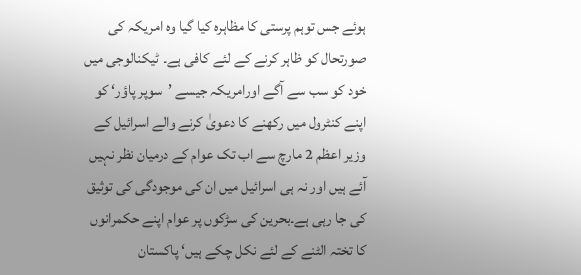ہوئے جس توہم پرستی کا مظاہرہ کیا گیا وہ امریکہ کی صورتحال کو ظاہر کرنے کے لئے کافی ہے۔ ٹیکنالوجی میں خود کو سب سے آگے اورامریکہ جیسے ’سوپر پاؤر‘ کو اپنے کنٹرول میں رکھنے کا دعویٰ کرنے والے اسرائیل کے وزیر اعظم 2 مارچ سے اب تک عوام کے درمیان نظر نہیں آئے ہیں اور نہ ہی اسرائیل میں ان کی موجودگی کی توثیق کی جا رہی ہے۔بحرین کی سڑکوں پر عوام اپنے حکمرانوں کا تختہ الٹنے کے لئے نکل چکے ہیں‘ پاکستان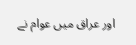اور عراق میں عوام نے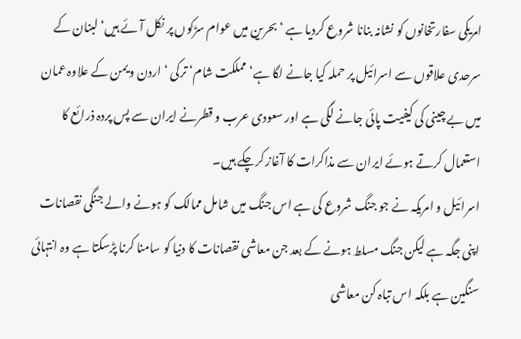امریکی سفارتخانوں کو نشانہ بنانا شروع کردیا ہے ‘ بحرین میں عوام سڑکوں پر نکل آئے ہیں‘ لبنان کے سرحدی علاقوں سے اسرائیل پر حملہ کیا جانے لگا ہے‘ مملکت شام‘ ترکی ‘ اردن و یمن کے علاوہ عمان میں بے چینی کی کیفیت پائی جانے لگی ہے اور سعودی عرب و قطرنے ایران سے پس پردہ ذرائع کا استعمال کرتے ہوئے ایران سے مذاکرات کا آغاز کرچکے ہیں۔
اسرائیل و امریکہ نے جو جنگ شروع کی ہے اس جنگ میں شامل ممالک کو ہونے والے جنگی نقصانات اپنی جگہ ہے لیکن جنگ مسلط ہونے کے بعد جن معاشی نقصانات کا دنیا کو سامنا کرنا پڑسکتا ہے وہ انتہائی سنگین ہے بلکہ اس تباہ کن معاشی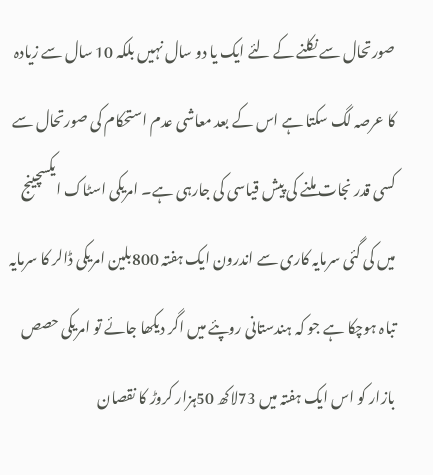صورتحال سے نکلنے کے لئے ایک یا دو سال نہیں بلکہ 10 سال سے زیادہ کا عرصہ لگ سکتا ہے اس کے بعد معاشی عدم استحکام کی صورتحال سے کسی قدر نجات ملنے کی پیش قیاسی کی جارہی ہے۔ امریکی اسٹاک ایکسچینج میں کی گئی سرمایہ کاری سے اندرون ایک ہفتہ 800بلین امریکی ڈالر کا سرمایہ تباہ ہوچکا ہے جو کہ ہندستانی روپئے میں اگر دیکھا جائے تو امریکی حصص بازار کو اس ایک ہفتہ میں 73لاکھ 50ہزار کروڑ کا نقصان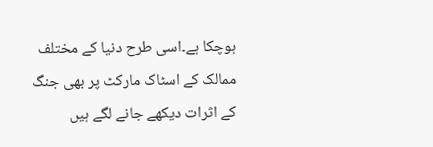ہوچکا ہے۔اسی طرح دنیا کے مختلف ممالک کے اسٹاک مارکٹ پر بھی جنگ کے اثرات دیکھے جانے لگے ہیں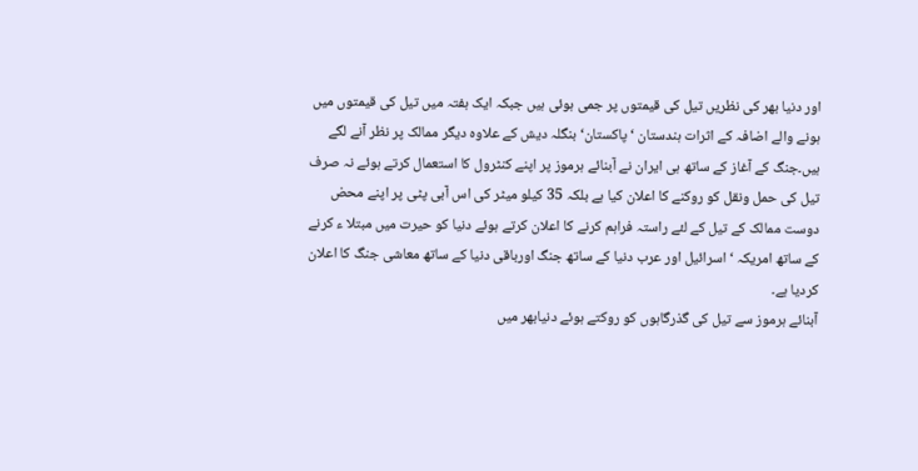اور دنیا بھر کی نظریں تیل کی قیمتوں پر جمی ہوئی ہیں جبکہ ایک ہفتہ میں تیل کی قیمتوں میں ہونے والے اضافہ کے اثرات ہندستان ‘ پاکستان‘ بنگلہ دیش کے علاوہ دیگر ممالک پر نظر آنے لگے ہیں۔جنگ کے آغاز کے ساتھ ہی ایران نے آبنائے ہرموز پر اپنے کنٹرول کا استعمال کرتے ہوئے نہ صرف تیل کی حمل ونقل کو روکنے کا اعلان کیا ہے بلکہ 35 کیلو میٹر کی اس آبی پٹی پر اپنے محض دوست ممالک کے تیل کے لئے راستہ فراہم کرنے کا اعلان کرتے ہوئے دنیا کو حیرت میں مبتلا ء کرنے کے ساتھ امریکہ ‘ اسرائیل اور عرب دنیا کے ساتھ جنگ اورباقی دنیا کے ساتھ معاشی جنگ کا اعلان کردیا ہے۔
آبنائے ہرموز سے تیل کی گذرگاہوں کو روکتے ہوئے دنیابھر میں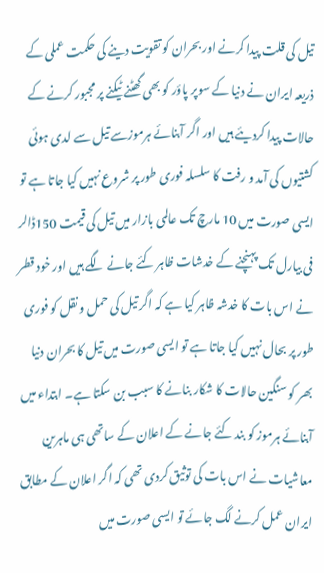تیل کی قلت پیدا کرنے اور بحران کو تقویت دینے کی حکمت عملی کے ذریعہ ایران نے دنیا کے سوپر پاؤر کو بھی گھٹنے ٹیکنے پر مجبور کرنے کے حالات پیدا کردیئے ہیں اور اگر آبنائے ہرموزسے تیل سے لدی ہوئی کشتیوں کی آمد و رفت کا سلسلہ فوری طور پر شروع نہیں کیا جاتا ہے تو ایسی صورت میں 10 مارچ تک عالمی بازار میں تیل کی قیمت 150ڈالر فی بیارل تک پہنچنے کے خدشات ظاہر کئے جانے لگے ہیں اور خود قطر نے اس بات کا خدشہ ظاہر کیا ہے کہ اگر تیل کی حمل و نقل کو فوری طور پر بحال نہیں کیا جاتا ہے تو ایسی صورت میں تیل کا بحران دنیا بھر کو سنگین حالات کا شکار بنانے کا سبب بن سکتا ہے۔ ابتداء میں آبنائے ہرموز کو بند کئے جانے کے اعلان کے ساتھی ہی ماہرین معاشیات نے اس بات کی توثیق کردی تھی کہ اگر اعلان کے مطابق ایران عمل کرنے لگ جائے تو ایسی صورت میں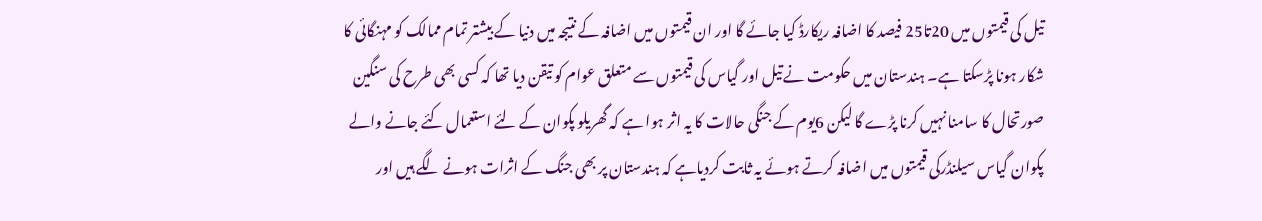تیل کی قیمتوں میں 20تا25 فیصد کا اضافہ ریکارڈ کیا جائے گا اور ان قیمتوں میں اضافہ کے نتیجہ میں دنیا کے بیشتر تمام ممالک کو مہنگائی کا شکار ہونا پڑسکتا ہے۔ ہندستان میں حکومت نے تیل اور گیاس کی قیمتوں سے متعلق عوام کو تیقن دیا تھا کہ کسی بھی طرح کی سنگین صورتحال کا سامنا نہیں کرنا پڑے گا لیکن 6یوم کے جنگی حالات کا یہ اثر ہوا ہے کہ گھریلو پکوان کے لئے استعمال کئے جانے والے پکوان گیاس سیلنڈرکی قیمتوں میں اضافہ کرتے ہوئے یہ ثابت کردیاہے کہ ہندستان پر بھی جنگ کے اثرات ہونے لگے ہیں اور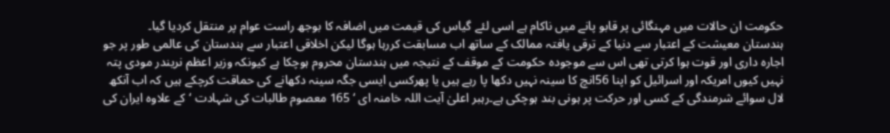حکومت ان حالات میں مہنگائی پر قابو پانے میں ناکام ہے اسی لئے گیاس کی قیمت میں اضافہ کا بوجھ راست عوام پر منتقل کردیا گیا۔
ہندستان معیشت کے اعتبار سے دنیا کے ترقی یافتہ ممالک کے ساتھ اب مسابقت کررہا ہوگا لیکن اخلاقی اعتبار سے ہندستان کی عالمی طور پر جو اجارہ داری اور قوت ہوا کرتی تھی اس سے موجودہ حکومت کے موقف کے نتیجہ میں ہندستان محروم ہوچکا ہے کیونکہ وزیر اعظم نریندر مودی پتہ نہیں کیوں امریکہ اور اسرائیل کو اپنا 56انچ کا سینہ نہیں دکھا پا رہے ہیں یا پھرکسی ایسی جگہ سینہ دکھانے کی حماقت کرچکے ہیں کہ اب آنکھ لال سوائے شرمندگی کے کسی اور حرکت پر ہونی بند ہوچکی ہے۔رہبر اعلیٰ آیت اللہ خامنہ ای ‘ 165 معصوم طالبات کی شہادت ‘کے علاوہ ایران کی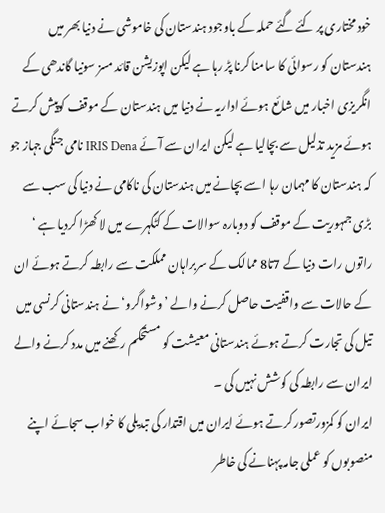خود مختاری پر کئے گئے حملہ کے باوجود ہندستان کی خاموشی نے دنیا بھر میں ہندستان کو رسوائی کا سامنا کرنا پڑ رہا ہے لیکن اپوزیشن قائد مسز سونیا گاندھی کے انگریزی اخبار میں شائع ہوئے اداریہ نے دنیا میں ہندستان کے موقف کوپیش کرتے ہوئے مزید تذلیل سے بچالیا ہے لیکن ایران سے آئے IRIS Dena نامی جنگی جہاز جو کہ ہندستان کا مہمان رہا اسے بچانے میں ہندستان کی ناکامی نے دنیا کی سب سے بڑی جمہوریت کے موقف کو دوبارہ سوالات کے کٹگہرے میں لا کھڑا کردیا ہے ‘ راتوں رات دنیا کے 7تا8 ممالک کے سربراہان مملکت سے رابطہ کرتے ہوئے ان کے حالات سے واقفیت حاصل کرنے والے ’وشواگرو‘ نے ہندستانی کرنسی میں تیل کی تجارت کرتے ہوئے ہندستانی معیشت کو مستحکم رکھنے میں مدد کرنے والے ایران سے رابطہ کی کوشش نہیں کی ۔
ایران کو کمزورتصور کرتے ہوئے ایران میں اقتدار کی تبدیلی کا خواب سجائے اپنے منصوبوں کو عملی جامہ پہنانے کی خاطر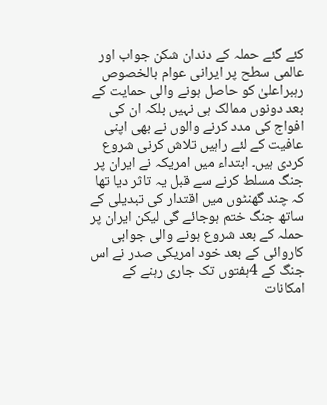کئے گئے حملہ کے دندان شکن جواب اور عالمی سطح پر ایرانی عوام بالخصوص رہبراعلیٰ کو حاصل ہونے والی حمایت کے بعد دونوں ممالک ہی نہیں بلکہ ان کی افواج کی مدد کرنے والوں نے بھی اپنی عافیت کے لئے راہیں تلاش کرنی شروع کردی ہیں۔ ابتداء میں امریکہ نے ایران پر جنگ مسلط کرنے سے قبل یہ تاثر دیا تھا کہ چند گھنٹوں میں اقتدار کی تبدیلی کے ساتھ جنگ ختم ہوجائے گی لیکن ایران پر حملہ کے بعد شروع ہونے والی جوابی کاروائی کے بعد خود امریکی صدر نے اس جنگ کے 4ہفتوں تک جاری رہنے کے امکانات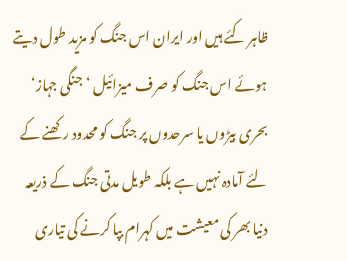ظاہر کئے ہیں اور ایران اس جنگ کو مزید طول دیتے ہوئے اس جنگ کو صرف میزائیل ‘ جنگی جہاز‘ بحری بیڑوں یا سرحدوں پر جنگ کو محدود رکھنے کے لئے آمادہ نہیں ہے بلکہ طویل مدتی جنگ کے ذریعہ دنیا بھر کی معیشت میں کہرام بپا کرنے کی تیاری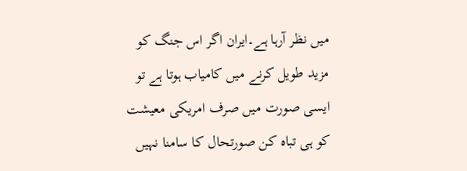میں نظر آرہا ہے۔ایران اگر اس جنگ کو مزید طویل کرنے میں کامیاب ہوتا ہے تو ایسی صورت میں صرف امریکی معیشت کو ہی تباہ کن صورتحال کا سامنا نہیں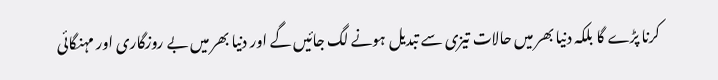کرنا پڑے گا بلکہ دنیا بھر میں حالات تیزی سے تبدیل ہونے لگ جائیں گے اور دنیا بھر میں بے روزگاری اور مہنگائی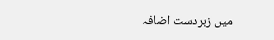میں زبردست اضافہ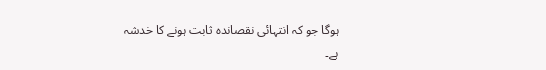ہوگا جو کہ انتہائی نقصاندہ ثابت ہونے کا خدشہ ہے۔